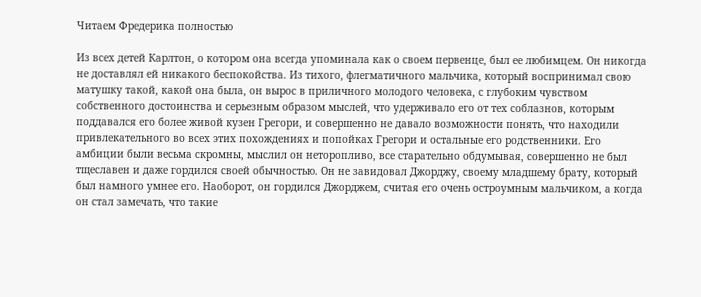Читаем Фредерика полностью

Из всех детей Карлтон, о котором она всегда упоминала как о своем первенце, был ее любимцем. Он никогда не доставлял ей никакого беспокойства. Из тихого, флегматичного мальчика, который воспринимал свою матушку такой, какой она была, он вырос в приличного молодого человека, с глубоким чувством собственного достоинства и серьезным образом мыслей, что удерживало его от тех соблазнов, которым поддавался его более живой кузен Грегори, и совершенно не давало возможности понять, что находили привлекательного во всех этих похождениях и попойках Грегори и остальные его родственники. Его амбиции были весьма скромны, мыслил он неторопливо, все старательно обдумывая, совершенно не был тщеславен и даже гордился своей обычностью. Он не завидовал Джорджу, своему младшему брату, который был намного умнее его. Наоборот, он гордился Джорджем, считая его очень остроумным мальчиком, а когда он стал замечать, что такие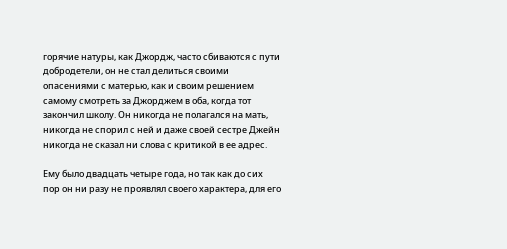горячие натуры, как Джордж, часто сбиваются с пути добродетели, он не стал делиться своими опасениями с матерью, как и своим решением самому смотреть за Джорджем в оба, когда тот закончил школу. Он никогда не полагался на мать, никогда не спорил с ней и даже своей сестре Джейн никогда не сказал ни слова с критикой в ее адрес.

Ему было двадцать четыре года, но так как до сих пор он ни разу не проявлял своего характера, для его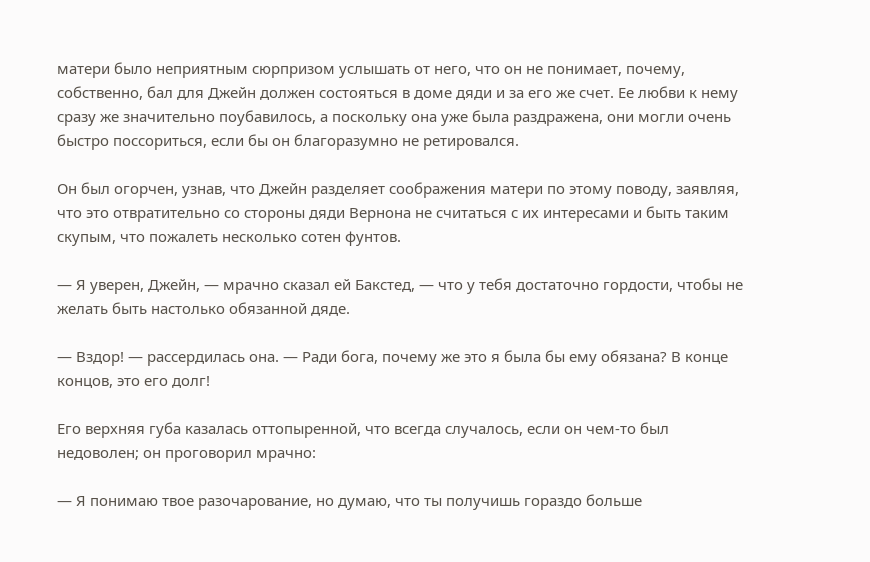матери было неприятным сюрпризом услышать от него, что он не понимает, почему, собственно, бал для Джейн должен состояться в доме дяди и за его же счет. Ее любви к нему сразу же значительно поубавилось, а поскольку она уже была раздражена, они могли очень быстро поссориться, если бы он благоразумно не ретировался.

Он был огорчен, узнав, что Джейн разделяет соображения матери по этому поводу, заявляя, что это отвратительно со стороны дяди Вернона не считаться с их интересами и быть таким скупым, что пожалеть несколько сотен фунтов.

— Я уверен, Джейн, — мрачно сказал ей Бакстед, — что у тебя достаточно гордости, чтобы не желать быть настолько обязанной дяде.

— Вздор! — рассердилась она. — Ради бога, почему же это я была бы ему обязана? В конце концов, это его долг!

Его верхняя губа казалась оттопыренной, что всегда случалось, если он чем-то был недоволен; он проговорил мрачно:

— Я понимаю твое разочарование, но думаю, что ты получишь гораздо больше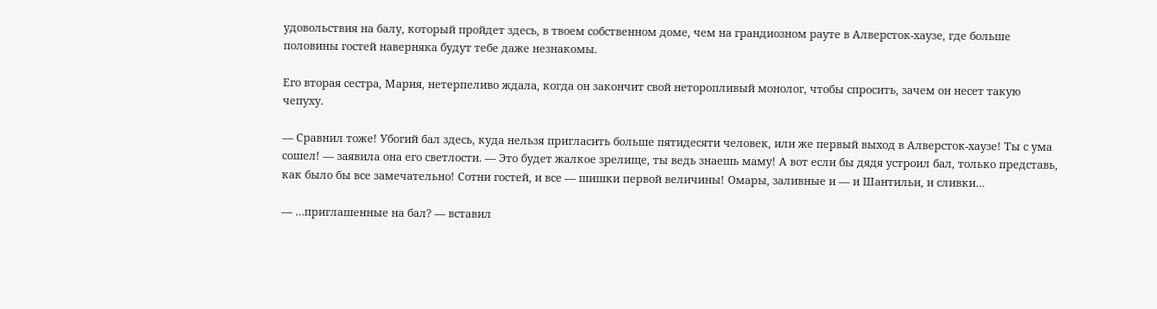удовольствия на балу, который пройдет здесь, в твоем собственном доме, чем на грандиозном рауте в Алверсток-хаузе, где больше половины гостей наверняка будут тебе даже незнакомы.

Его вторая сестра, Мария, нетерпеливо ждала, когда он закончит свой неторопливый монолог, чтобы спросить, зачем он несет такую чепуху.

— Сравнил тоже! Убогий бал здесь, куда нельзя пригласить больше пятидесяти человек, или же первый выход в Алверсток-хаузе! Ты с ума сошел! — заявила она его светлости. — Это будет жалкое зрелище, ты ведь знаешь маму! А вот если бы дядя устроил бал, только представь, как было бы все замечательно! Сотни гостей, и все — шишки первой величины! Омары, заливные и — и Шантильи, и сливки…

— …приглашенные на бал? — вставил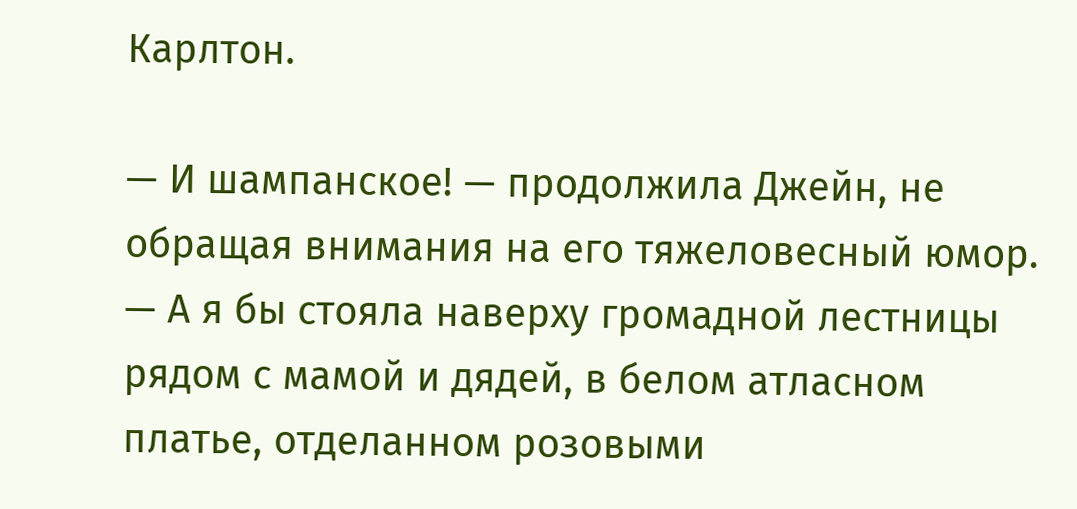Карлтон.

— И шампанское! — продолжила Джейн, не обращая внимания на его тяжеловесный юмор. — А я бы стояла наверху громадной лестницы рядом с мамой и дядей, в белом атласном платье, отделанном розовыми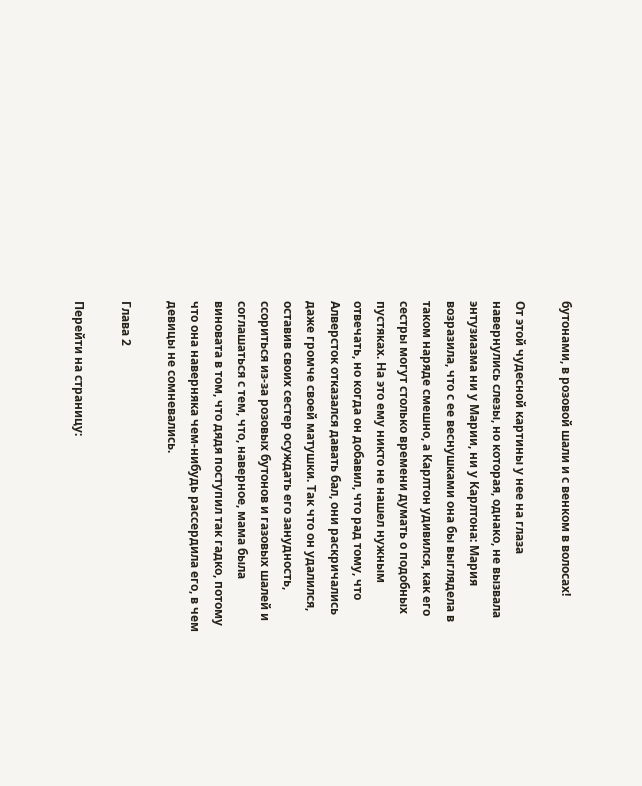бутонами, в розовой шали и с венком в волосах!

От этой чудесной картины у нее на глаза навернулись слезы, но которая, однако, не вызвала энтузиазма ни у Марии, ни у Карлтона: Мария возразила, что с ее веснушками она бы выглядела в таком наряде смешно, а Карлтон удивился, как его сестры могут столько времени думать о подобных пустяках. На это ему никто не нашел нужным отвечать, но когда он добавил, что рад тому, что Алверсток отказался давать бал, они раскричались даже громче своей матушки. Так что он удалился, оставив своих сестер осуждать его занудность, ссориться из-за розовых бутонов и газовых шалей и соглашаться с тем, что, наверное, мама была виновата в том, что дядя поступил так гадко, потому что она наверняка чем-нибудь рассердила его, в чем девицы не сомневались.

Глава 2

Перейти на страницу: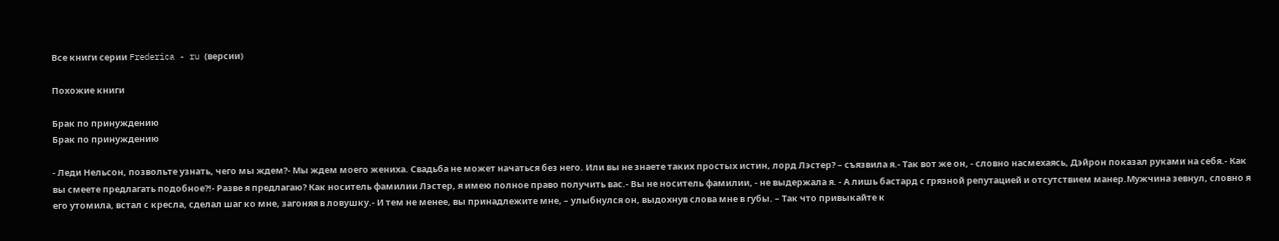Все книги серии Frederica - ru (версии)

Похожие книги

Брак по принуждению
Брак по принуждению

- Леди Нельсон, позвольте узнать, чего мы ждем?- Мы ждем моего жениха. Свадьба не может начаться без него. Или вы не знаете таких простых истин, лорд Лэстер? – съязвила я.- Так вот же он, - словно насмехаясь, Дэйрон показал руками на себя.- Как вы смеете предлагать подобное?!- Разве я предлагаю? Как носитель фамилии Лэстер, я имею полное право получить вас.- Вы не носитель фамилии, - не выдержала я. - А лишь бастард с грязной репутацией и отсутствием манер.Мужчина зевнул, словно я его утомила, встал с кресла, сделал шаг ко мне, загоняя в ловушку.- И тем не менее, вы принадлежите мне, – улыбнулся он, выдохнув слова мне в губы. – Так что привыкайте к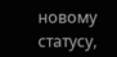новому статусу,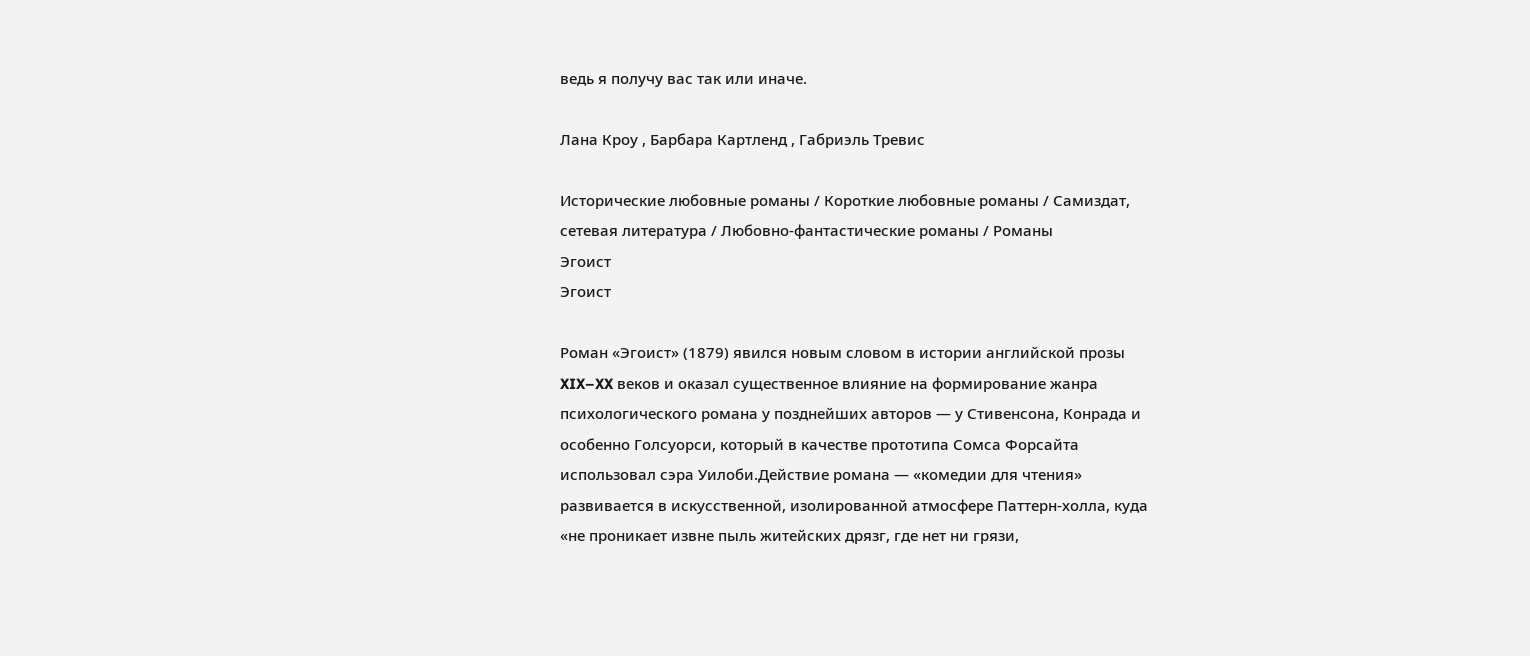ведь я получу вас так или иначе.

Лана Кроу , Барбара Картленд , Габриэль Тревис

Исторические любовные романы / Короткие любовные романы / Самиздат, сетевая литература / Любовно-фантастические романы / Романы
Эгоист
Эгоист

Роман «Эгоист» (1879) явился новым словом в истории английской прозы XIX–XX веков и оказал существенное влияние на формирование жанра психологического романа у позднейших авторов — у Стивенсона, Конрада и особенно Голсуорси, который в качестве прототипа Сомса Форсайта использовал сэра Уилоби.Действие романа — «комедии для чтения» развивается в искусственной, изолированной атмосфере Паттерн-холла, куда «не проникает извне пыль житейских дрязг, где нет ни грязи,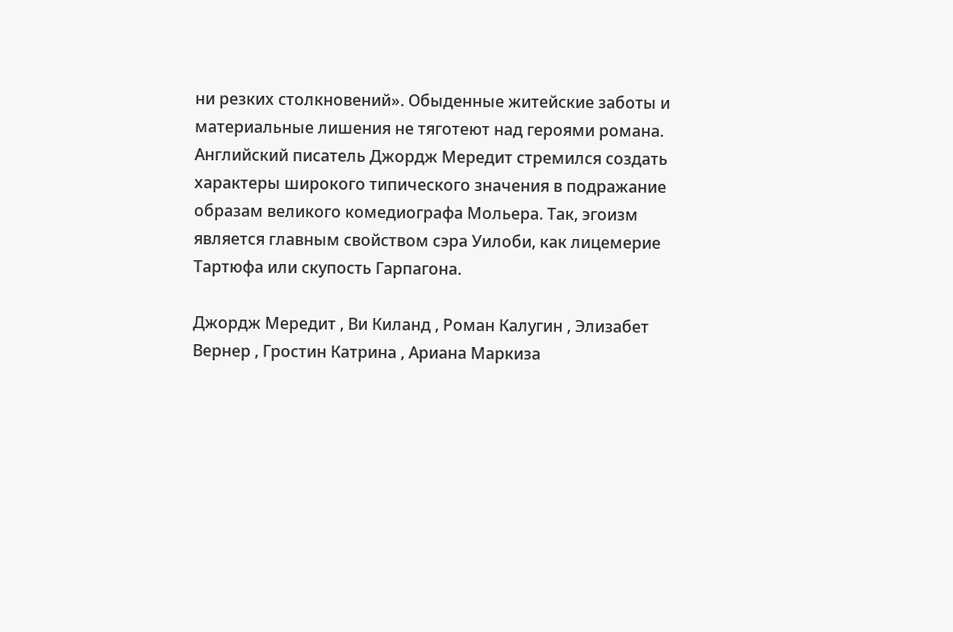ни резких столкновений». Обыденные житейские заботы и материальные лишения не тяготеют над героями романа. Английский писатель Джордж Мередит стремился создать характеры широкого типического значения в подражание образам великого комедиографа Мольера. Так, эгоизм является главным свойством сэра Уилоби, как лицемерие Тартюфа или скупость Гарпагона.

Джордж Мередит , Ви Киланд , Роман Калугин , Элизабет Вернер , Гростин Катрина , Ариана Маркиза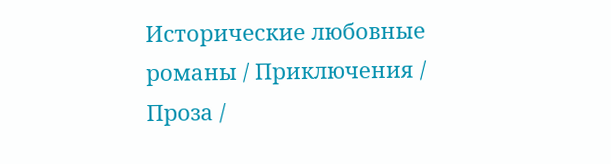Исторические любовные романы / Приключения / Проза /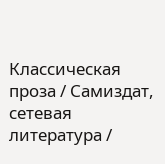Классическая проза / Самиздат, сетевая литература /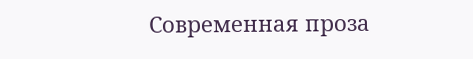Современная проза